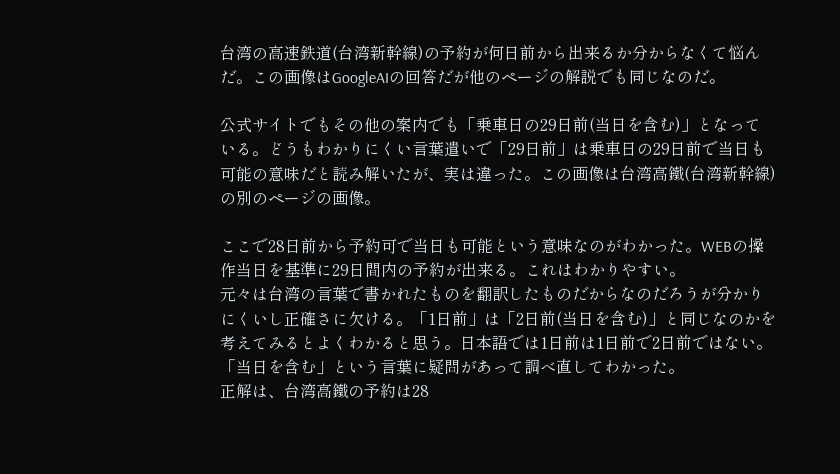台湾の高速鉄道(台湾新幹線)の予約が何日前から出来るか分からなくて悩んだ。この画像はGoogleAIの回答だが他のページの解説でも同じなのだ。

公式サイトでもその他の案内でも「乗車日の29日前(当日を含む)」となっている。どうもわかりにくい言葉遣いで「29日前」は乗車日の29日前で当日も可能の意味だと読み解いたが、実は違った。この画像は台湾高鐵(台湾新幹線)の別のページの画像。

ここで28日前から予約可で当日も可能という意味なのがわかった。WEBの操作当日を基準に29日間内の予約が出来る。これはわかりやすい。
元々は台湾の言葉で書かれたものを翻訳したものだからなのだろうが分かりにくいし正確さに欠ける。「1日前」は「2日前(当日を含む)」と同じなのかを考えてみるとよくわかると思う。日本語では1日前は1日前で2日前ではない。「当日を含む」という言葉に疑問があって調べ直してわかった。
正解は、台湾高鐵の予約は28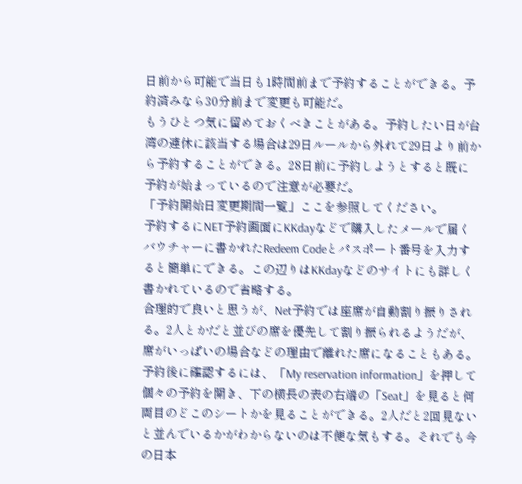日前から可能で当日も1時間前まで予約することができる。予約済みなら30分前まで変更も可能だ。
もうひとつ気に留めておくべきことがある。予約したい日が台湾の連休に該当する場合は29日ルールから外れて29日より前から予約することができる。28日前に予約しようとすると既に予約が始まっているので注意が必要だ。
「予約開始日変更期間一覧」ここを参照してください。
予約するにNET予約画面にKKdayなどで購入したメールで届くバウチャーに書かれたRedeem Codeとパスポート番号を入力すると簡単にできる。この辺りはKKdayなどのサイトにも詳しく書かれているので省略する。
合理的で良いと思うが、Net予約では座席が自動割り振りされる。2人とかだと並びの席を優先して割り振られるようだが、席がいっぱいの場合などの理由で離れた席になることもある。予約後に確認するには、「My reservation information」を押して個々の予約を開き、下の横長の表の右端の「Seat」を見ると何両目のどこのシートかを見ることができる。2人だと2回見ないと並んでいるかがわからないのは不便な気もする。それでも今の日本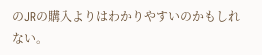のJRの購入よりはわかりやすいのかもしれない。